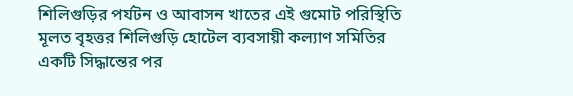শিলিগুড়ির পর্যটন ও আবাসন খাতের এই গুমোট পরিস্থিতি মূলত বৃহত্তর শিলিগুড়ি হোটেল ব্যবসায়ী কল্যাণ সমিতির একটি সিদ্ধান্তের পর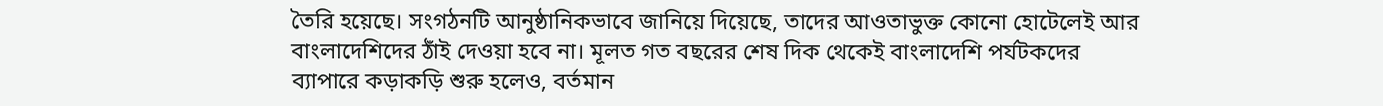তৈরি হয়েছে। সংগঠনটি আনুষ্ঠানিকভাবে জানিয়ে দিয়েছে, তাদের আওতাভুক্ত কোনো হোটেলেই আর বাংলাদেশিদের ঠাঁই দেওয়া হবে না। মূলত গত বছরের শেষ দিক থেকেই বাংলাদেশি পর্যটকদের ব্যাপারে কড়াকড়ি শুরু হলেও, বর্তমান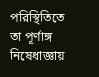পরিস্থিতিতে তা পূর্ণাঙ্গ নিষেধাজ্ঞায়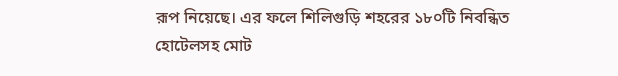রূপ নিয়েছে। এর ফলে শিলিগুড়ি শহরের ১৮০টি নিবন্ধিত হোটেলসহ মোট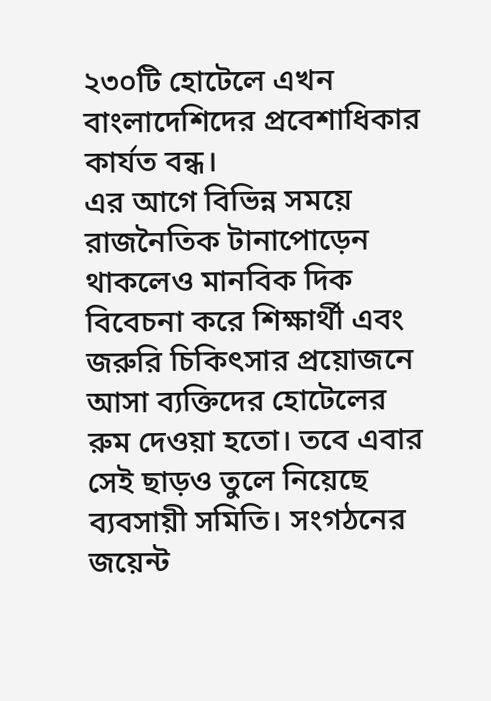২৩০টি হোটেলে এখন বাংলাদেশিদের প্রবেশাধিকার কার্যত বন্ধ।
এর আগে বিভিন্ন সময়ে রাজনৈতিক টানাপোড়েন থাকলেও মানবিক দিক বিবেচনা করে শিক্ষার্থী এবং জরুরি চিকিৎসার প্রয়োজনে আসা ব্যক্তিদের হোটেলের রুম দেওয়া হতো। তবে এবার সেই ছাড়ও তুলে নিয়েছে ব্যবসায়ী সমিতি। সংগঠনের জয়েন্ট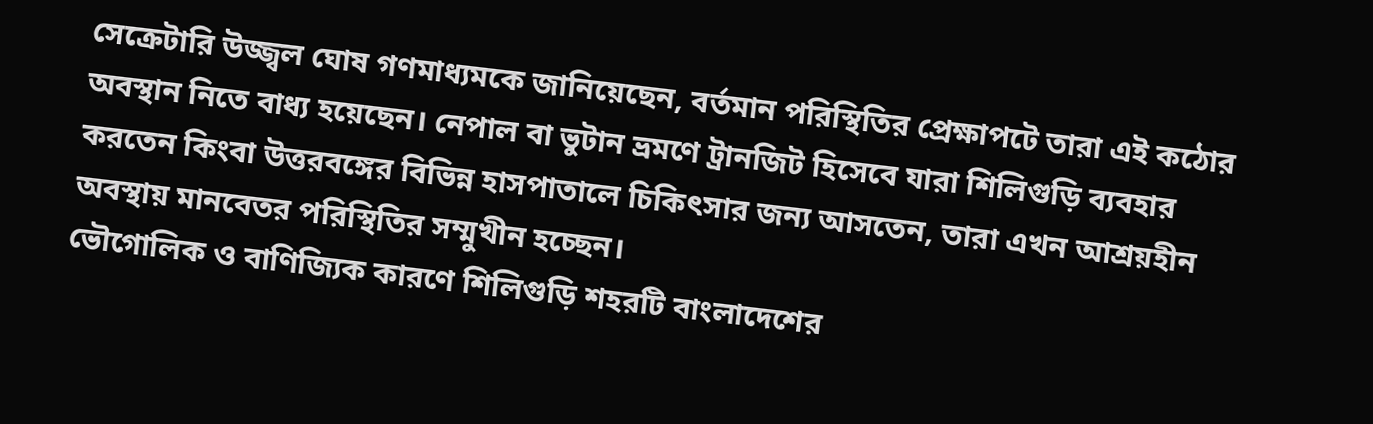সেক্রেটারি উজ্জ্বল ঘোষ গণমাধ্যমকে জানিয়েছেন, বর্তমান পরিস্থিতির প্রেক্ষাপটে তারা এই কঠোর অবস্থান নিতে বাধ্য হয়েছেন। নেপাল বা ভুটান ভ্রমণে ট্রানজিট হিসেবে যারা শিলিগুড়ি ব্যবহার করতেন কিংবা উত্তরবঙ্গের বিভিন্ন হাসপাতালে চিকিৎসার জন্য আসতেন, তারা এখন আশ্রয়হীন অবস্থায় মানবেতর পরিস্থিতির সম্মুখীন হচ্ছেন।
ভৌগোলিক ও বাণিজ্যিক কারণে শিলিগুড়ি শহরটি বাংলাদেশের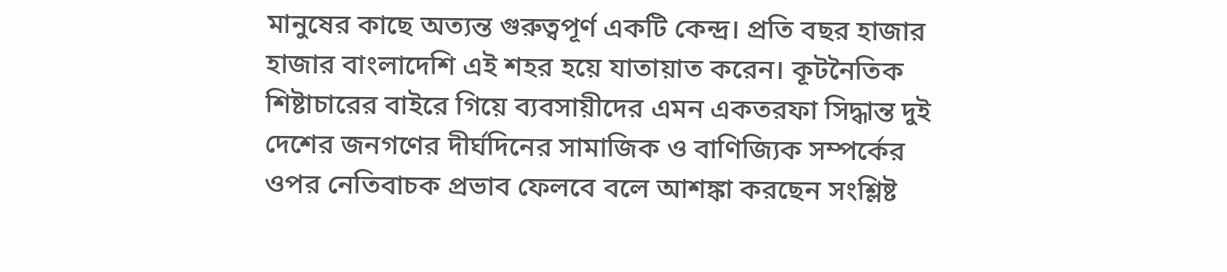মানুষের কাছে অত্যন্ত গুরুত্বপূর্ণ একটি কেন্দ্র। প্রতি বছর হাজার হাজার বাংলাদেশি এই শহর হয়ে যাতায়াত করেন। কূটনৈতিক শিষ্টাচারের বাইরে গিয়ে ব্যবসায়ীদের এমন একতরফা সিদ্ধান্ত দুই দেশের জনগণের দীর্ঘদিনের সামাজিক ও বাণিজ্যিক সম্পর্কের ওপর নেতিবাচক প্রভাব ফেলবে বলে আশঙ্কা করছেন সংশ্লিষ্ট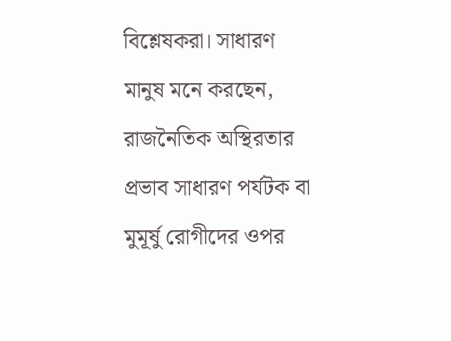বিশ্লেষকরা। সাধারণ মানুষ মনে করছেন, রাজনৈতিক অস্থিরতার প্রভাব সাধারণ পর্যটক বা মুমূর্ষু রোগীদের ওপর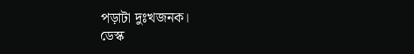পড়াটা দুঃখজনক।
ডেস্ক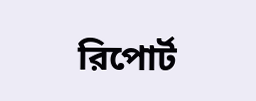রিপোর্ট